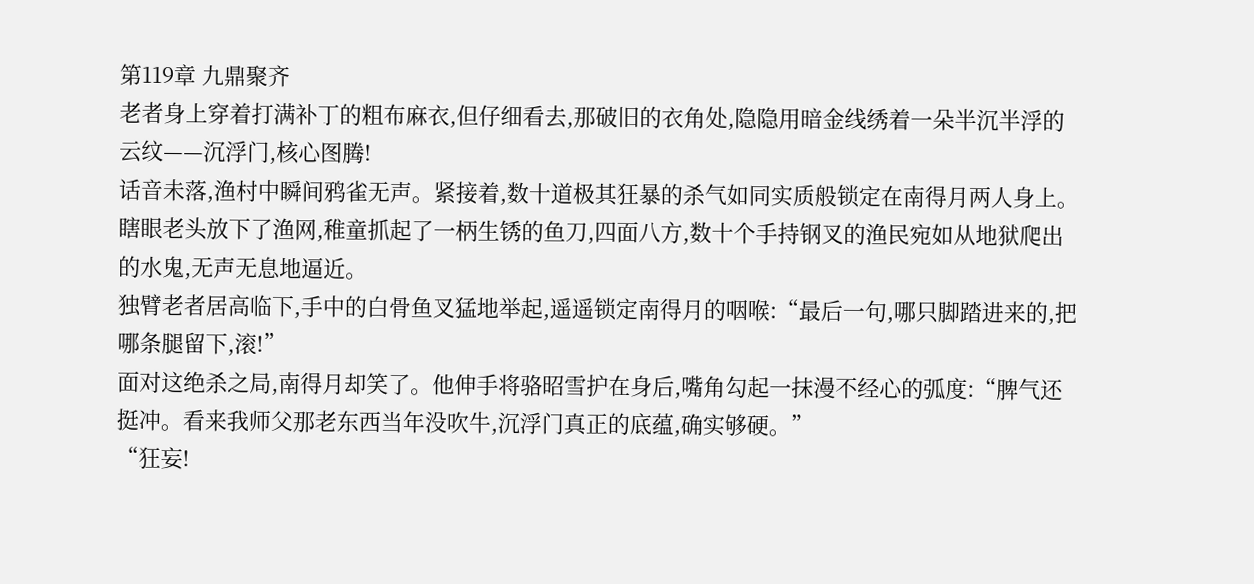第119章 九鼎聚齐
老者身上穿着打满补丁的粗布麻衣,但仔细看去,那破旧的衣角处,隐隐用暗金线绣着一朵半沉半浮的云纹——沉浮门,核心图腾!
话音未落,渔村中瞬间鸦雀无声。紧接着,数十道极其狂暴的杀气如同实质般锁定在南得月两人身上。瞎眼老头放下了渔网,稚童抓起了一柄生锈的鱼刀,四面八方,数十个手持钢叉的渔民宛如从地狱爬出的水鬼,无声无息地逼近。
独臂老者居高临下,手中的白骨鱼叉猛地举起,遥遥锁定南得月的咽喉:“最后一句,哪只脚踏进来的,把哪条腿留下,滚!”
面对这绝杀之局,南得月却笑了。他伸手将骆昭雪护在身后,嘴角勾起一抹漫不经心的弧度:“脾气还挺冲。看来我师父那老东西当年没吹牛,沉浮门真正的底蕴,确实够硬。”
“狂妄!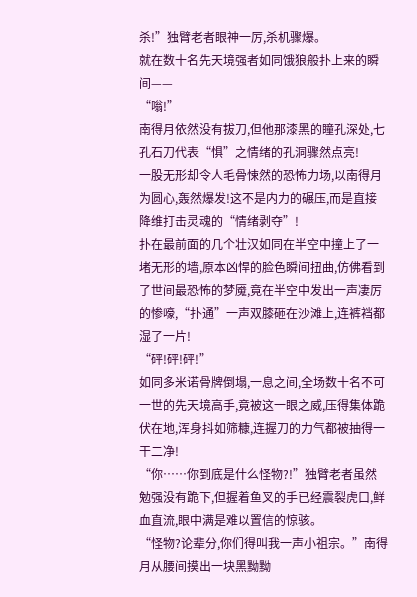杀!”独臂老者眼神一厉,杀机骤爆。
就在数十名先天境强者如同饿狼般扑上来的瞬间——
“嗡!”
南得月依然没有拔刀,但他那漆黑的瞳孔深处,七孔石刀代表“惧”之情绪的孔洞骤然点亮!
一股无形却令人毛骨悚然的恐怖力场,以南得月为圆心,轰然爆发!这不是内力的碾压,而是直接降维打击灵魂的“情绪剥夺”!
扑在最前面的几个壮汉如同在半空中撞上了一堵无形的墙,原本凶悍的脸色瞬间扭曲,仿佛看到了世间最恐怖的梦魇,竟在半空中发出一声凄厉的惨嚎,“扑通”一声双膝砸在沙滩上,连裤裆都湿了一片!
“砰!砰!砰!”
如同多米诺骨牌倒塌,一息之间,全场数十名不可一世的先天境高手,竟被这一眼之威,压得集体跪伏在地,浑身抖如筛糠,连握刀的力气都被抽得一干二净!
“你……你到底是什么怪物?!”独臂老者虽然勉强没有跪下,但握着鱼叉的手已经震裂虎口,鲜血直流,眼中满是难以置信的惊骇。
“怪物?论辈分,你们得叫我一声小祖宗。”南得月从腰间摸出一块黑黝黝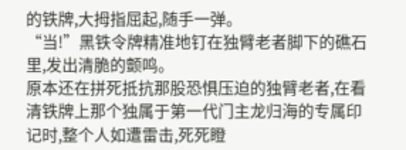的铁牌,大拇指屈起,随手一弹。
“当!”黑铁令牌精准地钉在独臂老者脚下的礁石里,发出清脆的颤鸣。
原本还在拼死抵抗那股恐惧压迫的独臂老者,在看清铁牌上那个独属于第一代门主龙归海的专属印记时,整个人如遭雷击,死死瞪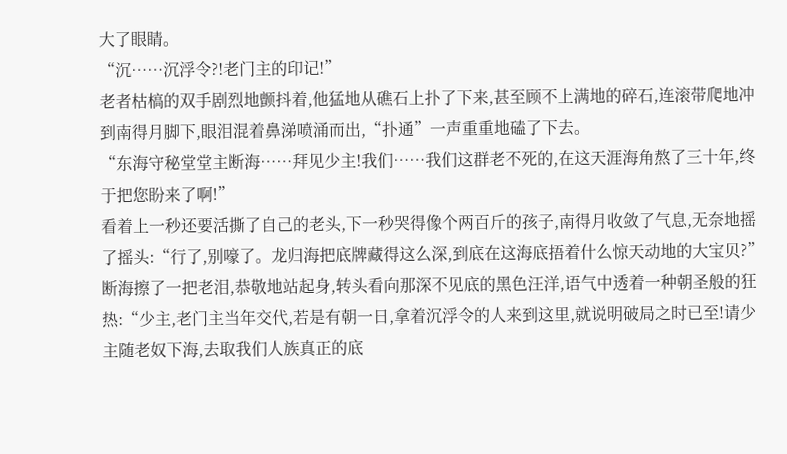大了眼睛。
“沉……沉浮令?!老门主的印记!”
老者枯槁的双手剧烈地颤抖着,他猛地从礁石上扑了下来,甚至顾不上满地的碎石,连滚带爬地冲到南得月脚下,眼泪混着鼻涕喷涌而出,“扑通”一声重重地磕了下去。
“东海守秘堂堂主断海……拜见少主!我们……我们这群老不死的,在这天涯海角熬了三十年,终于把您盼来了啊!”
看着上一秒还要活撕了自己的老头,下一秒哭得像个两百斤的孩子,南得月收敛了气息,无奈地摇了摇头:“行了,别嚎了。龙归海把底牌藏得这么深,到底在这海底捂着什么惊天动地的大宝贝?”
断海擦了一把老泪,恭敬地站起身,转头看向那深不见底的黑色汪洋,语气中透着一种朝圣般的狂热:“少主,老门主当年交代,若是有朝一日,拿着沉浮令的人来到这里,就说明破局之时已至!请少主随老奴下海,去取我们人族真正的底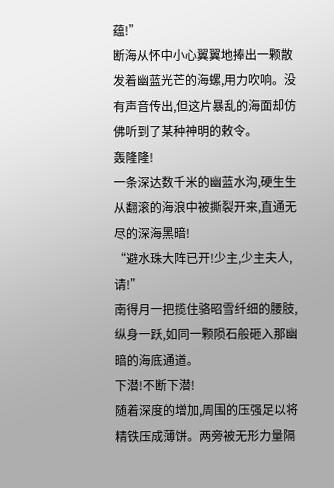蕴!”
断海从怀中小心翼翼地捧出一颗散发着幽蓝光芒的海螺,用力吹响。没有声音传出,但这片暴乱的海面却仿佛听到了某种神明的敕令。
轰隆隆!
一条深达数千米的幽蓝水沟,硬生生从翻滚的海浪中被撕裂开来,直通无尽的深海黑暗!
“避水珠大阵已开!少主,少主夫人,请!”
南得月一把揽住骆昭雪纤细的腰肢,纵身一跃,如同一颗陨石般砸入那幽暗的海底通道。
下潜!不断下潜!
随着深度的增加,周围的压强足以将精铁压成薄饼。两旁被无形力量隔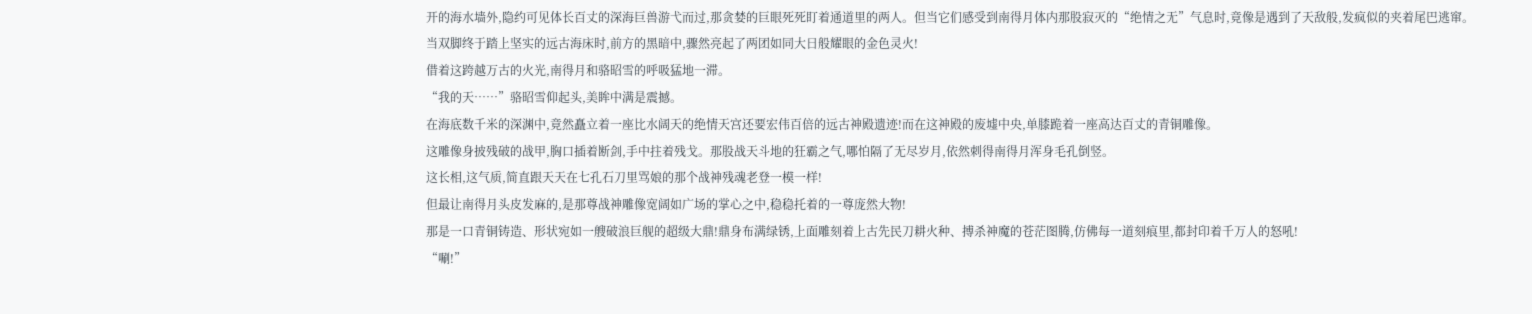开的海水墙外,隐约可见体长百丈的深海巨兽游弋而过,那贪婪的巨眼死死盯着通道里的两人。但当它们感受到南得月体内那股寂灭的“绝情之无”气息时,竟像是遇到了天敌般,发疯似的夹着尾巴逃窜。
当双脚终于踏上坚实的远古海床时,前方的黑暗中,骤然亮起了两团如同大日般耀眼的金色灵火!
借着这跨越万古的火光,南得月和骆昭雪的呼吸猛地一滞。
“我的天……”骆昭雪仰起头,美眸中满是震撼。
在海底数千米的深渊中,竟然矗立着一座比水阔天的绝情天宫还要宏伟百倍的远古神殿遗迹!而在这神殿的废墟中央,单膝跪着一座高达百丈的青铜雕像。
这雕像身披残破的战甲,胸口插着断剑,手中拄着残戈。那股战天斗地的狂霸之气,哪怕隔了无尽岁月,依然刺得南得月浑身毛孔倒竖。
这长相,这气质,简直跟天天在七孔石刀里骂娘的那个战神残魂老登一模一样!
但最让南得月头皮发麻的,是那尊战神雕像宽阔如广场的掌心之中,稳稳托着的一尊庞然大物!
那是一口青铜铸造、形状宛如一艘破浪巨舰的超级大鼎!鼎身布满绿锈,上面雕刻着上古先民刀耕火种、搏杀神魔的苍茫图腾,仿佛每一道刻痕里,都封印着千万人的怒吼!
“唰!”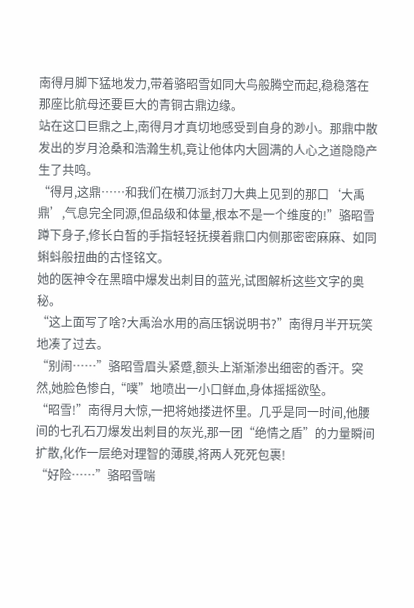南得月脚下猛地发力,带着骆昭雪如同大鸟般腾空而起,稳稳落在那座比航母还要巨大的青铜古鼎边缘。
站在这口巨鼎之上,南得月才真切地感受到自身的渺小。那鼎中散发出的岁月沧桑和浩瀚生机,竟让他体内大圆满的人心之道隐隐产生了共鸣。
“得月,这鼎……和我们在横刀派封刀大典上见到的那口‘大禹鼎’,气息完全同源,但品级和体量,根本不是一个维度的!”骆昭雪蹲下身子,修长白皙的手指轻轻抚摸着鼎口内侧那密密麻麻、如同蝌蚪般扭曲的古怪铭文。
她的医神令在黑暗中爆发出刺目的蓝光,试图解析这些文字的奥秘。
“这上面写了啥?大禹治水用的高压锅说明书?”南得月半开玩笑地凑了过去。
“别闹……”骆昭雪眉头紧蹙,额头上渐渐渗出细密的香汗。突然,她脸色惨白,“噗”地喷出一小口鲜血,身体摇摇欲坠。
“昭雪!”南得月大惊,一把将她搂进怀里。几乎是同一时间,他腰间的七孔石刀爆发出刺目的灰光,那一团“绝情之盾”的力量瞬间扩散,化作一层绝对理智的薄膜,将两人死死包裹!
“好险……”骆昭雪喘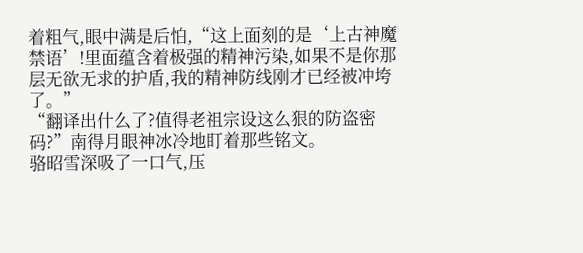着粗气,眼中满是后怕,“这上面刻的是‘上古神魔禁语’!里面蕴含着极强的精神污染,如果不是你那层无欲无求的护盾,我的精神防线刚才已经被冲垮了。”
“翻译出什么了?值得老祖宗设这么狠的防盗密码?”南得月眼神冰冷地盯着那些铭文。
骆昭雪深吸了一口气,压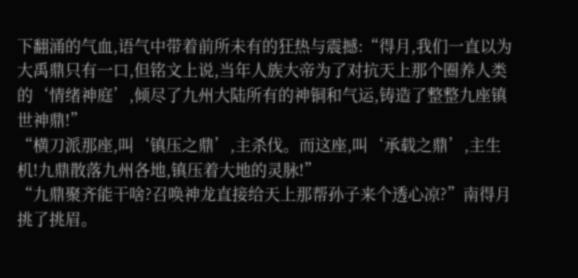下翻涌的气血,语气中带着前所未有的狂热与震撼:“得月,我们一直以为大禹鼎只有一口,但铭文上说,当年人族大帝为了对抗天上那个圈养人类的‘情绪神庭’,倾尽了九州大陆所有的神铜和气运,铸造了整整九座镇世神鼎!”
“横刀派那座,叫‘镇压之鼎’,主杀伐。而这座,叫‘承载之鼎’,主生机!九鼎散落九州各地,镇压着大地的灵脉!”
“九鼎聚齐能干啥?召唤神龙直接给天上那帮孙子来个透心凉?”南得月挑了挑眉。